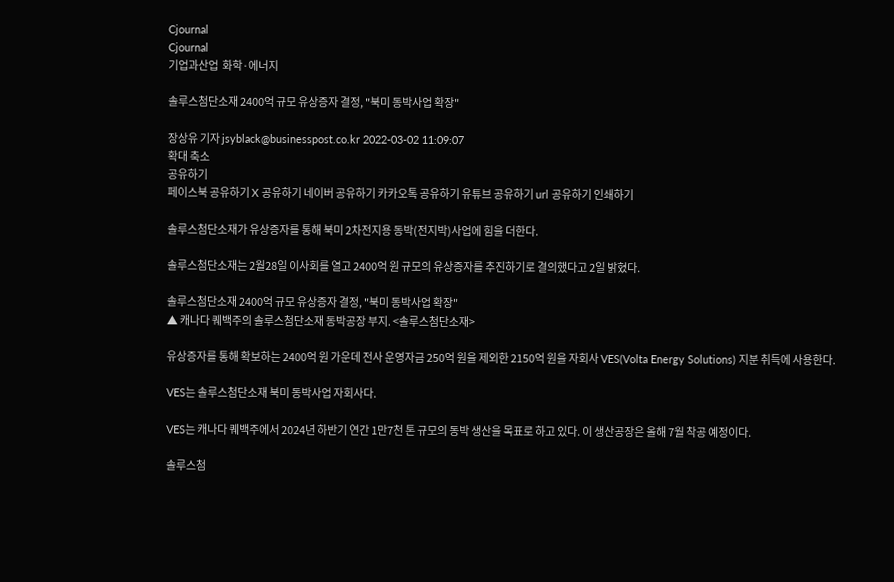Cjournal
Cjournal
기업과산업  화학·에너지

솔루스첨단소재 2400억 규모 유상증자 결정, "북미 동박사업 확장"

장상유 기자 jsyblack@businesspost.co.kr 2022-03-02 11:09:07
확대 축소
공유하기
페이스북 공유하기 X 공유하기 네이버 공유하기 카카오톡 공유하기 유튜브 공유하기 url 공유하기 인쇄하기

솔루스첨단소재가 유상증자를 통해 북미 2차전지용 동박(전지박)사업에 힘을 더한다.

솔루스첨단소재는 2월28일 이사회를 열고 2400억 원 규모의 유상증자를 추진하기로 결의했다고 2일 밝혔다.

솔루스첨단소재 2400억 규모 유상증자 결정, "북미 동박사업 확장"
▲ 캐나다 퀘백주의 솔루스첨단소재 동박공장 부지. <솔루스첨단소재>

유상증자를 통해 확보하는 2400억 원 가운데 전사 운영자금 250억 원을 제외한 2150억 원을 자회사 VES(Volta Energy Solutions) 지분 취득에 사용한다.

VES는 솔루스첨단소재 북미 동박사업 자회사다.

VES는 캐나다 퀘백주에서 2024년 하반기 연간 1만7천 톤 규모의 동박 생산을 목표로 하고 있다. 이 생산공장은 올해 7월 착공 예정이다.

솔루스첨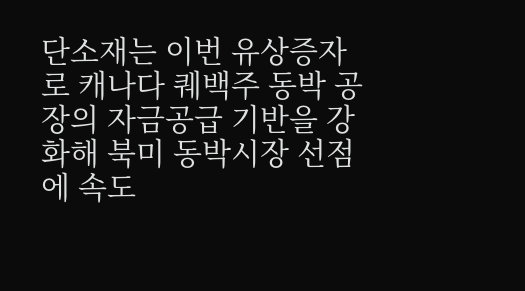단소재는 이번 유상증자로 캐나다 퀘백주 동박 공장의 자금공급 기반을 강화해 북미 동박시장 선점에 속도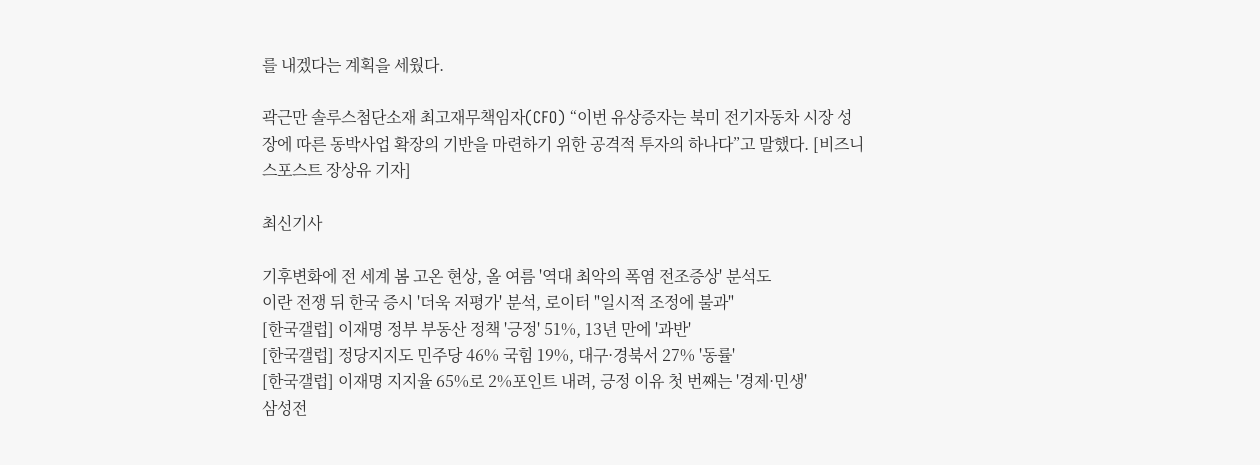를 내겠다는 계획을 세웠다.

곽근만 솔루스첨단소재 최고재무책임자(CFO) “이번 유상증자는 북미 전기자동차 시장 성장에 따른 동박사업 확장의 기반을 마련하기 위한 공격적 투자의 하나다”고 말했다. [비즈니스포스트 장상유 기자]

최신기사

기후변화에 전 세계 봄 고온 현상, 올 여름 '역대 최악의 폭염 전조증상' 분석도
이란 전쟁 뒤 한국 증시 '더욱 저평가' 분석, 로이터 "일시적 조정에 불과"
[한국갤럽] 이재명 정부 부동산 정책 '긍정' 51%, 13년 만에 '과반'
[한국갤럽] 정당지지도 민주당 46% 국힘 19%, 대구·경북서 27% '동률'
[한국갤럽] 이재명 지지율 65%로 2%포인트 내려, 긍정 이유 첫 번째는 '경제·민생'
삼성전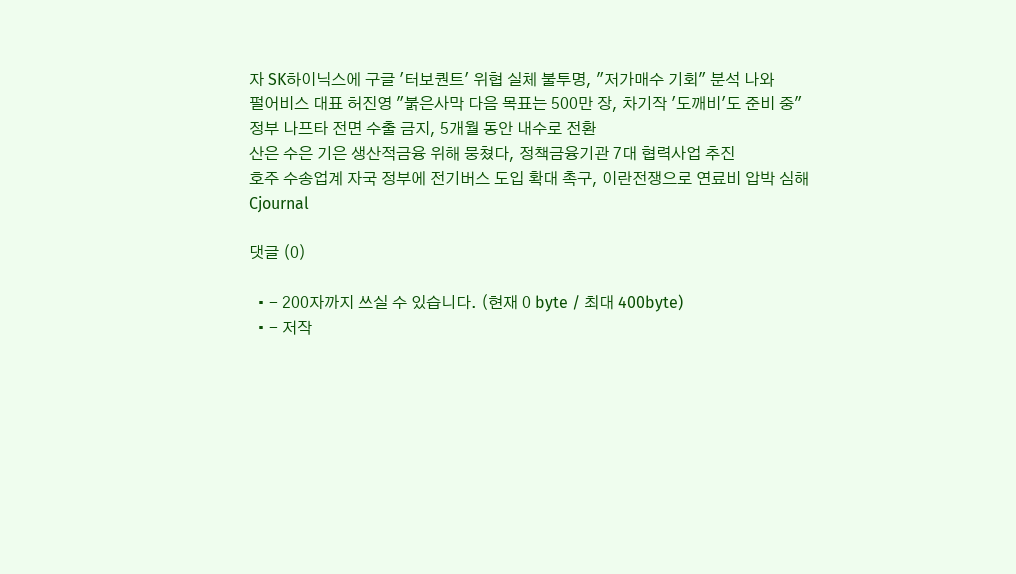자 SK하이닉스에 구글 '터보퀀트' 위협 실체 불투명, "저가매수 기회" 분석 나와
펄어비스 대표 허진영 "붉은사막 다음 목표는 500만 장, 차기작 '도깨비'도 준비 중"
정부 나프타 전면 수출 금지, 5개월 동안 내수로 전환
산은 수은 기은 생산적금융 위해 뭉쳤다, 정책금융기관 7대 협력사업 추진
호주 수송업계 자국 정부에 전기버스 도입 확대 촉구, 이란전쟁으로 연료비 압박 심해
Cjournal

댓글 (0)

  • - 200자까지 쓰실 수 있습니다. (현재 0 byte / 최대 400byte)
  • - 저작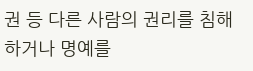권 등 다른 사람의 권리를 침해하거나 명예를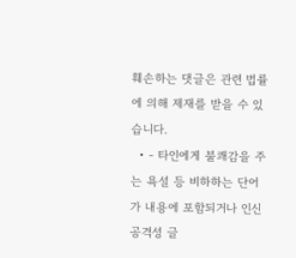훼손하는 댓글은 관련 법률에 의해 제재를 받을 수 있습니다.
  • - 타인에게 불쾌감을 주는 욕설 등 비하하는 단어가 내용에 포함되거나 인신공격성 글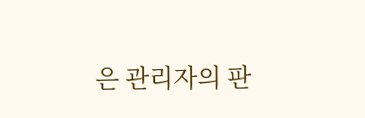은 관리자의 판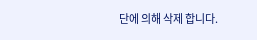단에 의해 삭제 합니다.